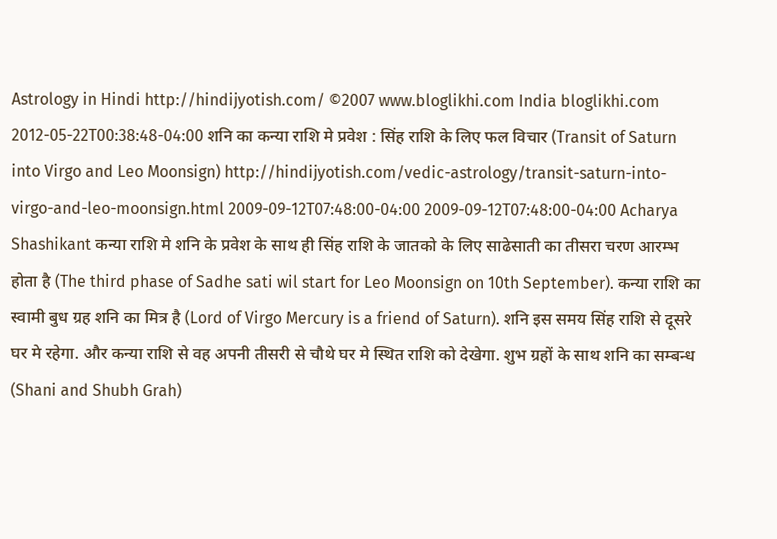Astrology in Hindi http://hindijyotish.com/ ©2007 www.bloglikhi.com India bloglikhi.com 2012-05-22T00:38:48-04:00 शनि का कन्या राशि मे प्रवेश : सिंह राशि के लिए फल विचार (Transit of Saturn into Virgo and Leo Moonsign) http://hindijyotish.com/vedic-astrology/transit-saturn-into-virgo-and-leo-moonsign.html 2009-09-12T07:48:00-04:00 2009-09-12T07:48:00-04:00 Acharya Shashikant कन्या राशि मे शनि के प्रवेश के साथ ही सिंह राशि के जातको के लिए साढेसाती का तीसरा चरण आरम्भ होता है (The third phase of Sadhe sati wil start for Leo Moonsign on 10th September). कन्या राशि का स्वामी बुध ग्रह शनि का मित्र है (Lord of Virgo Mercury is a friend of Saturn). शनि इस समय सिंह राशि से दूसरे घर मे रहेगा. और कन्या राशि से वह अपनी तीसरी से चौथे घर मे स्थित राशि को देखेगा. शुभ ग्रहों के साथ शनि का सम्बन्ध (Shani and Shubh Grah)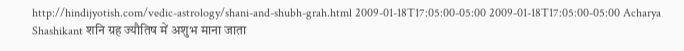http://hindijyotish.com/vedic-astrology/shani-and-shubh-grah.html 2009-01-18T17:05:00-05:00 2009-01-18T17:05:00-05:00 Acharya Shashikant शनि ग्रह ज्यौतिष में अशुभ माना जाता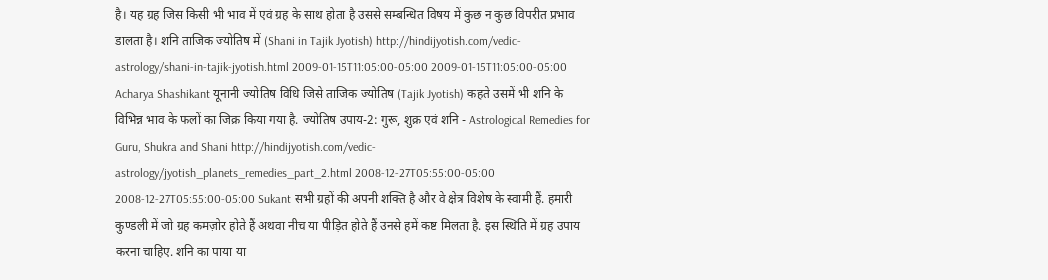है। यह ग्रह जिस किसी भी भाव में एवं ग्रह के साथ होता है उससे सम्बन्धित विषय में कुछ न कुछ विपरीत प्रभाव डालता है। शनि ताजिक ज्योतिष में (Shani in Tajik Jyotish) http://hindijyotish.com/vedic-astrology/shani-in-tajik-jyotish.html 2009-01-15T11:05:00-05:00 2009-01-15T11:05:00-05:00 Acharya Shashikant यूनानी ज्योतिष विधि जिसे ताजिक ज्योतिष (Tajik Jyotish) कहते उसमें भी शनि के विभिन्न भाव के फलों का जिक्र किया गया है. ज्योतिष उपाय-2: गुरू, शुक्र एवं शनि - Astrological Remedies for Guru, Shukra and Shani http://hindijyotish.com/vedic-astrology/jyotish_planets_remedies_part_2.html 2008-12-27T05:55:00-05:00 2008-12-27T05:55:00-05:00 Sukant सभी ग्रहों की अपनी शक्ति है और वे क्षेत्र विशेष के स्वामी हैं. हमारी कुण्डली में जो ग्रह कमज़ोर होते हैं अथवा नीच या पीड़ित होते हैं उनसे हमें कष्ट मिलता है. इस स्थिति में ग्रह उपाय करना चाहिए. शनि का पाया या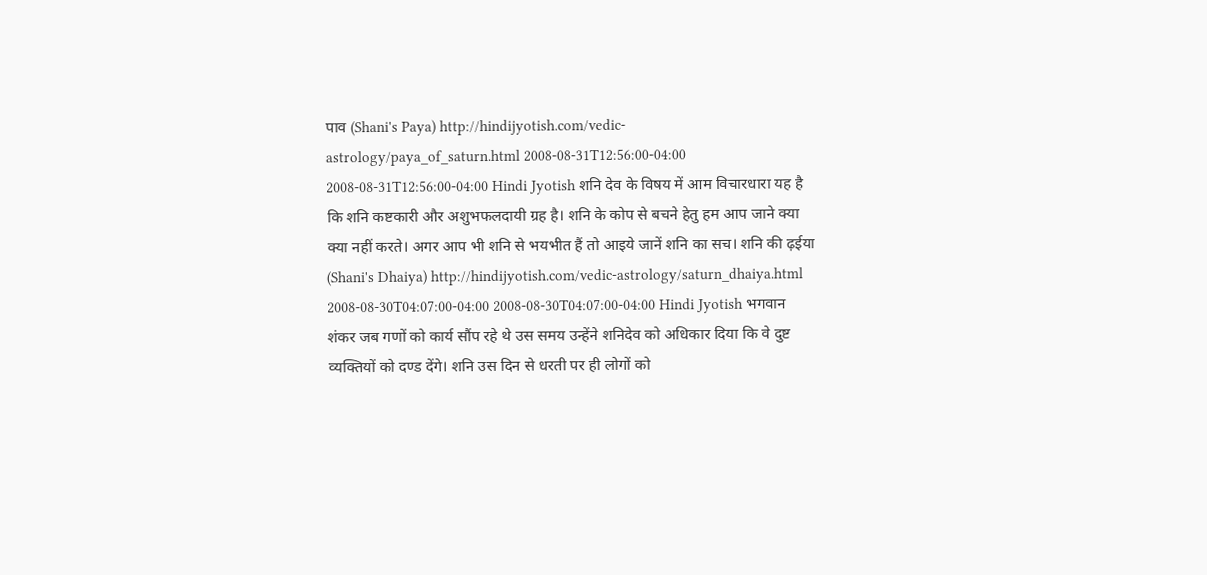पाव (Shani's Paya) http://hindijyotish.com/vedic-astrology/paya_of_saturn.html 2008-08-31T12:56:00-04:00 2008-08-31T12:56:00-04:00 Hindi Jyotish शनि देव के विषय में आम विचारधारा यह है कि शनि कष्टकारी और अशुभफलदायी ग्रह है। शनि के कोप से बचने हेतु हम आप जाने क्या क्या नहीं करते। अगर आप भी शनि से भयभीत हैं तो आइये जानें शनि का सच। शनि की ढ़ईया (Shani's Dhaiya) http://hindijyotish.com/vedic-astrology/saturn_dhaiya.html 2008-08-30T04:07:00-04:00 2008-08-30T04:07:00-04:00 Hindi Jyotish भगवान शंकर जब गणों को कार्य सौंप रहे थे उस समय उन्हेंने शनिदेव को अधिकार दिया कि वे दुष्ट व्यक्तियों को दण्ड देंगे। शनि उस दिन से धरती पर ही लोगों को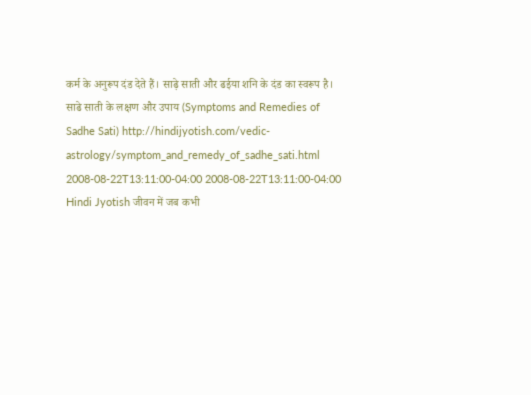कर्म के अनुरूप दंड देते हैं। साढ़े साती और ढईया शनि के दंड का स्वरूप है। साढे साती के लक्षण और उपाय (Symptoms and Remedies of Sadhe Sati) http://hindijyotish.com/vedic-astrology/symptom_and_remedy_of_sadhe_sati.html 2008-08-22T13:11:00-04:00 2008-08-22T13:11:00-04:00 Hindi Jyotish जीवन में जब कभी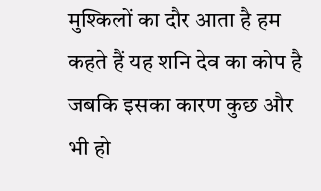मुश्किलों का दौर आता है हम कहते हैं यह शनि देव का कोप है जबकि इसका कारण कुछ और भी हो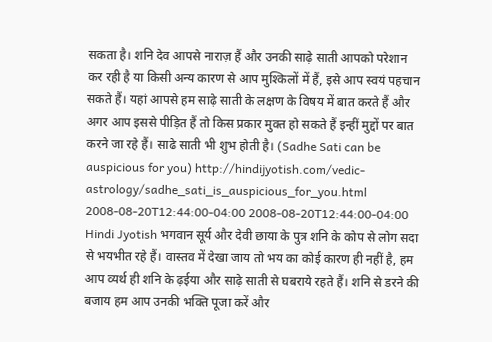सकता है। शनि देव आपसे नाराज़ हैं और उनकी साढ़े साती आपको परेशान कर रही है या किसी अन्य कारण से आप मुश्किलों में हैं, इसे आप स्वयं पहचान सकते हैं। यहां आपसे हम साढ़े साती के लक्षण के विषय में बात करते हैं और अगर आप इससे पीड़ित हैं तो किस प्रकार मुक्त हो सकते हैं इन्हीं मुद्दों पर बात करने जा रहे हैं। साढे साती भी शुभ होती है। (Sadhe Sati can be auspicious for you) http://hindijyotish.com/vedic-astrology/sadhe_sati_is_auspicious_for_you.html 2008-08-20T12:44:00-04:00 2008-08-20T12:44:00-04:00 Hindi Jyotish भगवान सूर्य और देवी छाया के पुत्र शनि के कोप से लोग सदा से भयभीत रहे हैं। वास्तव में देखा जाय तो भय का कोई कारण ही नहीं है, हम आप व्यर्थ ही शनि के ढ़ईया और साढ़े साती से घबराये रहते हैं। शनि से डरने की बजाय हम आप उनकी भक्ति पूजा करें और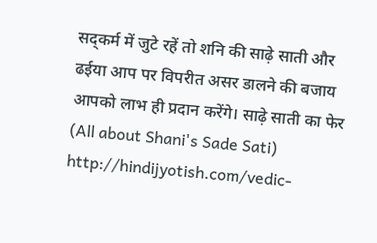सद्कर्म में जुटे रहें तो शनि की साढ़े साती और ढईया आप पर विपरीत असर डालने की बजाय आपको लाभ ही प्रदान करेंगे। साढ़े साती का फेर (All about Shani's Sade Sati) http://hindijyotish.com/vedic-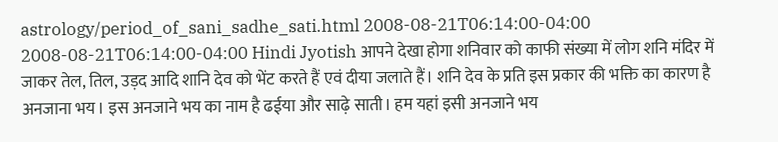astrology/period_of_sani_sadhe_sati.html 2008-08-21T06:14:00-04:00 2008-08-21T06:14:00-04:00 Hindi Jyotish आपने देखा होगा शनिवार को काफी संख्या में लोग शनि मंदिर में जाकर तेल, तिल, उड़द आदि शानि देव को भेंट करते हैं एवं दीया जलाते हैं। शनि देव के प्रति इस प्रकार की भक्ति का कारण है अनजाना भय। इस अनजाने भय का नाम है ढईया और साढ़े साती। हम यहां इसी अनजाने भय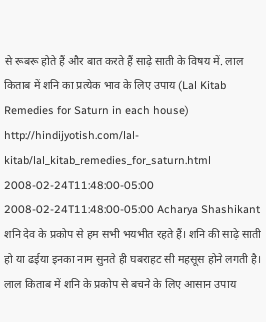से रूबरू होते हैं और बात करते हैं साढ़े साती के विषय में. लाल किताब में शनि का प्रत्येक भाव के लिए उपाय (Lal Kitab Remedies for Saturn in each house) http://hindijyotish.com/lal-kitab/lal_kitab_remedies_for_saturn.html 2008-02-24T11:48:00-05:00 2008-02-24T11:48:00-05:00 Acharya Shashikant शनि देव के प्रकोप से हम सभी भयभीत रहते हैं। शनि की साढ़े साती हो या ढईया इनका नाम सुनते ही घबराहट सी महसूस होने लगती है। लाल किताब में शनि के प्रकोप से बचने के लिए आसान उपाय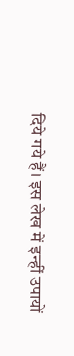दिये गये हैं। इस लेख में इन्हीं उपायों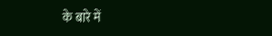के बारे में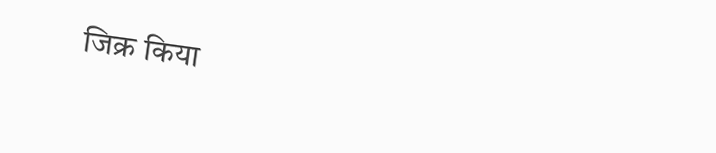जिक्र किया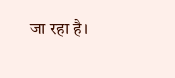जा रहा है।